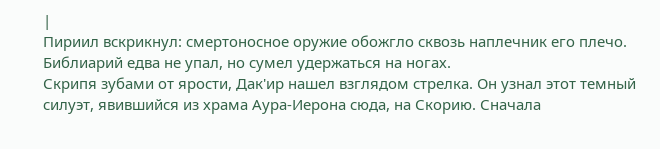|
Пириил вскрикнул: смертоносное оружие обожгло сквозь наплечник его плечо. Библиарий едва не упал, но сумел удержаться на ногах.
Скрипя зубами от ярости, Дак'ир нашел взглядом стрелка. Он узнал этот темный силуэт, явившийся из храма Аура-Иерона сюда, на Скорию. Сначала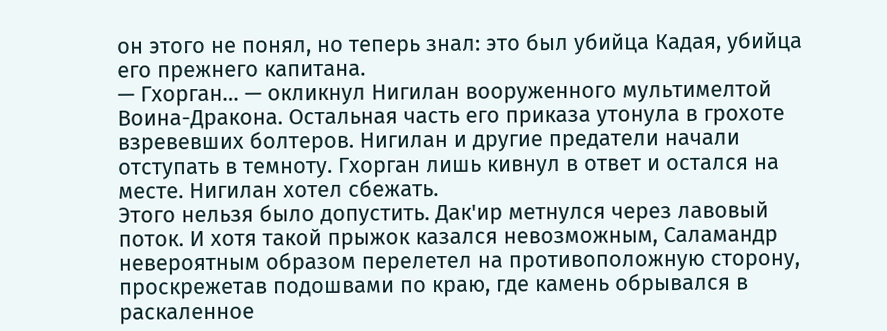он этого не понял, но теперь знал: это был убийца Кадая, убийца его прежнего капитана.
— Гхорган… — окликнул Нигилан вооруженного мультимелтой Воина-Дракона. Остальная часть его приказа утонула в грохоте взревевших болтеров. Нигилан и другие предатели начали отступать в темноту. Гхорган лишь кивнул в ответ и остался на месте. Нигилан хотел сбежать.
Этого нельзя было допустить. Дак'ир метнулся через лавовый поток. И хотя такой прыжок казался невозможным, Саламандр невероятным образом перелетел на противоположную сторону, проскрежетав подошвами по краю, где камень обрывался в раскаленное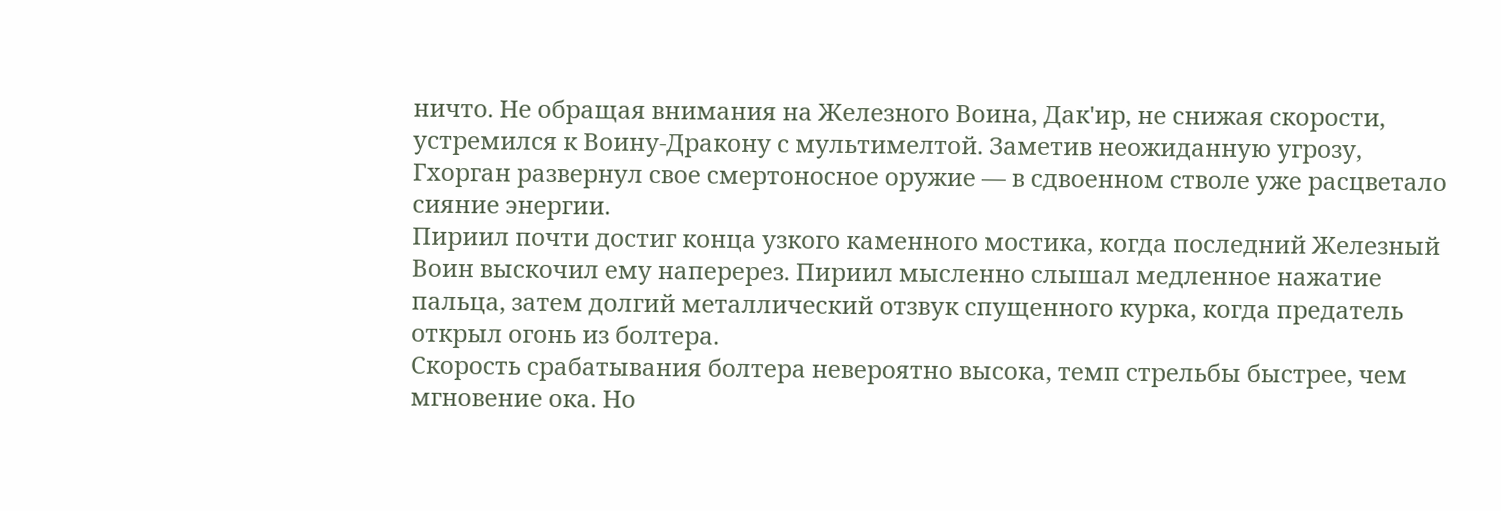ничто. Не обращая внимания на Железного Воина, Дак'ир, не снижая скорости, устремился к Воину-Дракону с мультимелтой. Заметив неожиданную угрозу, Гхорган развернул свое смертоносное оружие — в сдвоенном стволе уже расцветало сияние энергии.
Пириил почти достиг конца узкого каменного мостика, когда последний Железный Воин выскочил ему наперерез. Пириил мысленно слышал медленное нажатие пальца, затем долгий металлический отзвук спущенного курка, когда предатель открыл огонь из болтера.
Скорость срабатывания болтера невероятно высока, темп стрельбы быстрее, чем мгновение ока. Но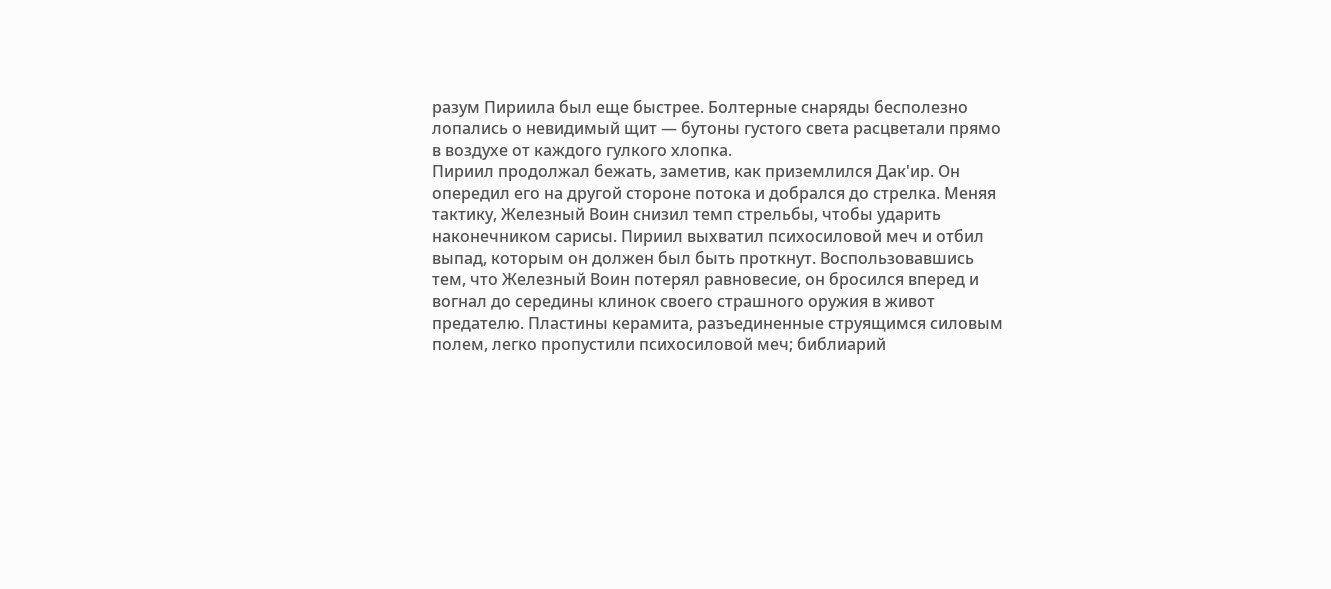разум Пириила был еще быстрее. Болтерные снаряды бесполезно лопались о невидимый щит — бутоны густого света расцветали прямо в воздухе от каждого гулкого хлопка.
Пириил продолжал бежать, заметив, как приземлился Дак'ир. Он опередил его на другой стороне потока и добрался до стрелка. Меняя тактику, Железный Воин снизил темп стрельбы, чтобы ударить наконечником сарисы. Пириил выхватил психосиловой меч и отбил выпад, которым он должен был быть проткнут. Воспользовавшись тем, что Железный Воин потерял равновесие, он бросился вперед и вогнал до середины клинок своего страшного оружия в живот предателю. Пластины керамита, разъединенные струящимся силовым полем, легко пропустили психосиловой меч; библиарий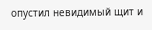опустил невидимый щит и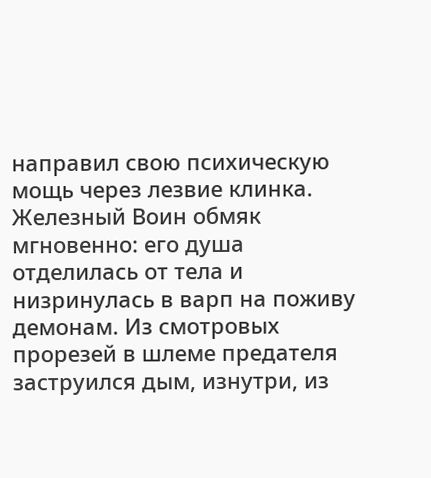направил свою психическую мощь через лезвие клинка.
Железный Воин обмяк мгновенно: его душа отделилась от тела и низринулась в варп на поживу демонам. Из смотровых прорезей в шлеме предателя заструился дым, изнутри, из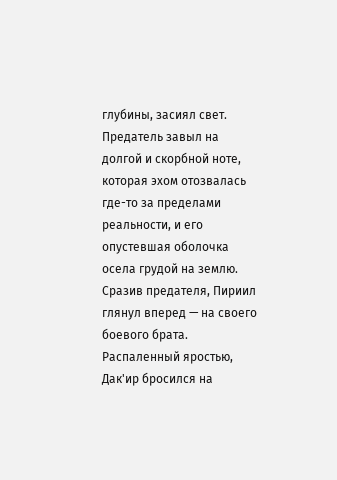глубины, засиял свет. Предатель завыл на долгой и скорбной ноте, которая эхом отозвалась где-то за пределами реальности, и его опустевшая оболочка осела грудой на землю.
Сразив предателя, Пириил глянул вперед — на своего боевого брата.
Распаленный яростью, Дак'ир бросился на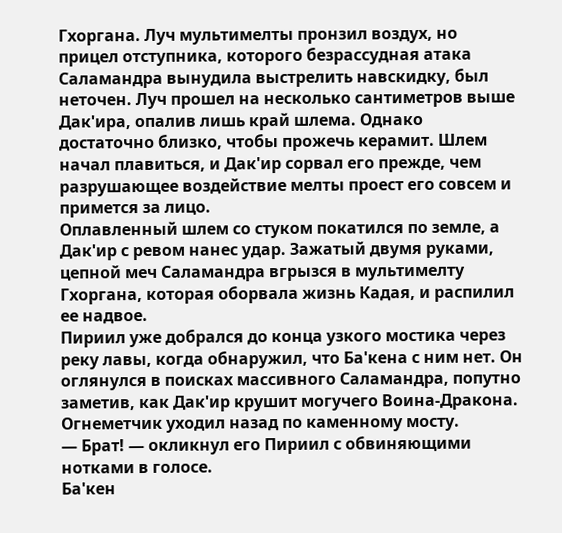Гхоргана. Луч мультимелты пронзил воздух, но прицел отступника, которого безрассудная атака Саламандра вынудила выстрелить навскидку, был неточен. Луч прошел на несколько сантиметров выше Дак'ира, опалив лишь край шлема. Однако достаточно близко, чтобы прожечь керамит. Шлем начал плавиться, и Дак'ир сорвал его прежде, чем разрушающее воздействие мелты проест его совсем и примется за лицо.
Оплавленный шлем со стуком покатился по земле, а Дак'ир с ревом нанес удар. Зажатый двумя руками, цепной меч Саламандра вгрызся в мультимелту Гхоргана, которая оборвала жизнь Кадая, и распилил ее надвое.
Пириил уже добрался до конца узкого мостика через реку лавы, когда обнаружил, что Ба'кена с ним нет. Он оглянулся в поисках массивного Саламандра, попутно заметив, как Дак'ир крушит могучего Воина-Дракона.
Огнеметчик уходил назад по каменному мосту.
— Брат! — окликнул его Пириил с обвиняющими нотками в голосе.
Ба'кен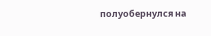полуобернулся на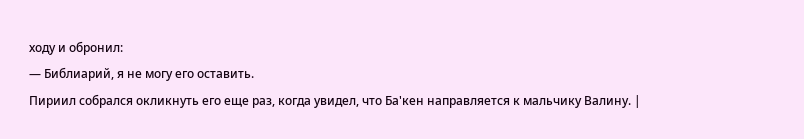ходу и обронил:
— Библиарий, я не могу его оставить.
Пириил собрался окликнуть его еще раз, когда увидел, что Ба'кен направляется к мальчику Валину. |